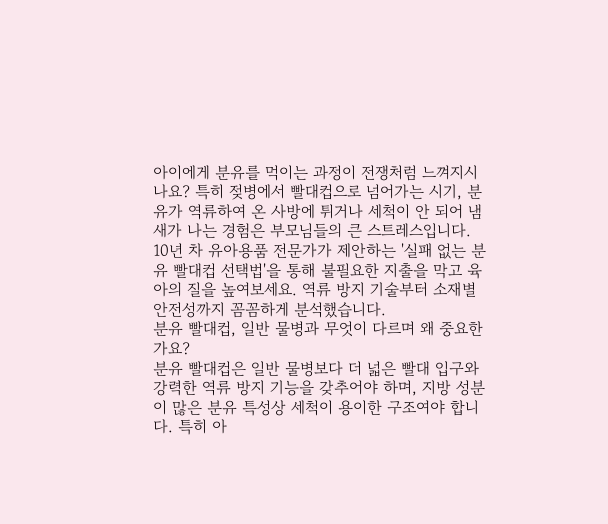아이에게 분유를 먹이는 과정이 전쟁처럼 느껴지시나요? 특히 젖병에서 빨대컵으로 넘어가는 시기, 분유가 역류하여 온 사방에 튀거나 세척이 안 되어 냄새가 나는 경험은 부모님들의 큰 스트레스입니다. 10년 차 유아용품 전문가가 제안하는 '실패 없는 분유 빨대컵 선택법'을 통해 불필요한 지출을 막고 육아의 질을 높여보세요. 역류 방지 기술부터 소재별 안전성까지 꼼꼼하게 분석했습니다.
분유 빨대컵, 일반 물병과 무엇이 다르며 왜 중요한가요?
분유 빨대컵은 일반 물병보다 더 넓은 빨대 입구와 강력한 역류 방지 기능을 갖추어야 하며, 지방 성분이 많은 분유 특성상 세척이 용이한 구조여야 합니다. 특히 아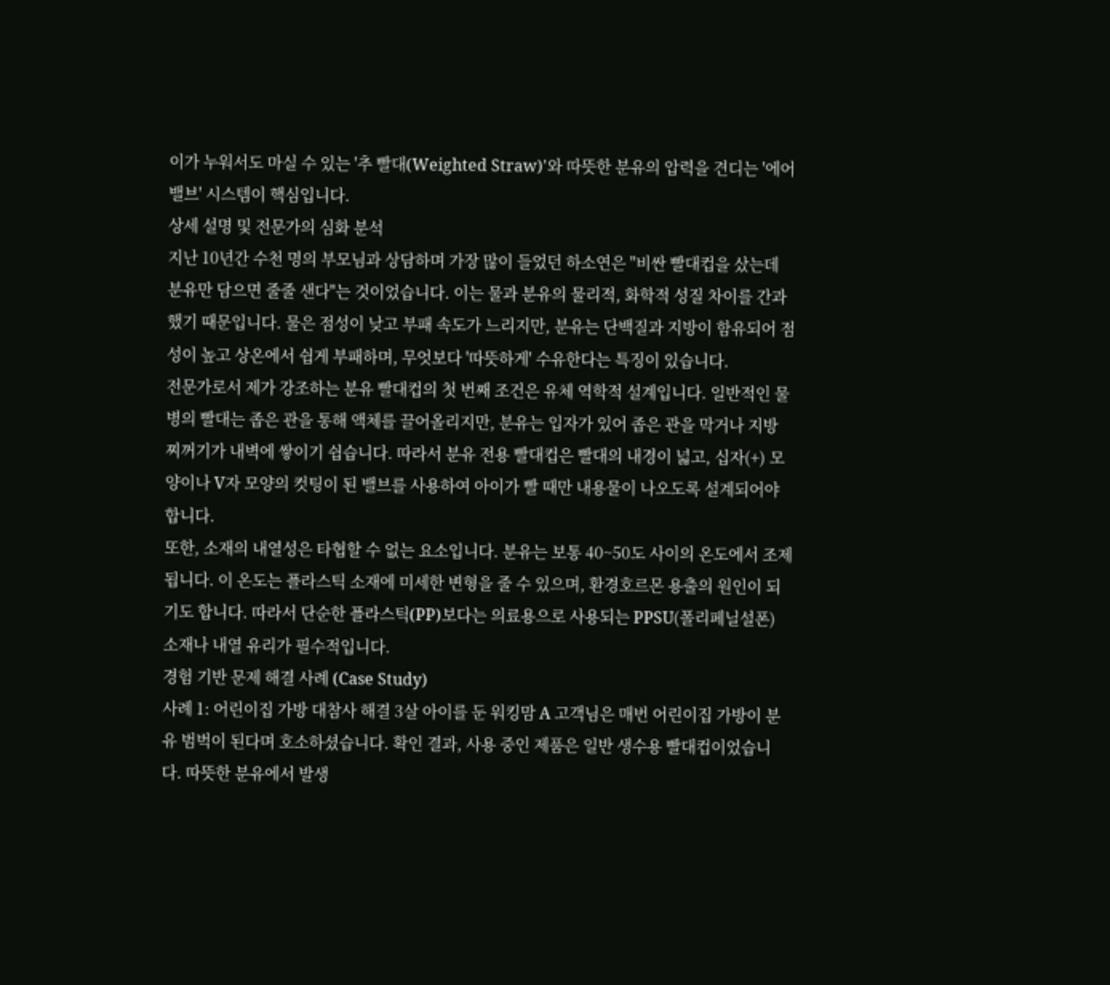이가 누워서도 마실 수 있는 '추 빨대(Weighted Straw)'와 따뜻한 분유의 압력을 견디는 '에어 밸브' 시스템이 핵심입니다.
상세 설명 및 전문가의 심화 분석
지난 10년간 수천 명의 부모님과 상담하며 가장 많이 들었던 하소연은 "비싼 빨대컵을 샀는데 분유만 담으면 줄줄 샌다"는 것이었습니다. 이는 물과 분유의 물리적, 화학적 성질 차이를 간과했기 때문입니다. 물은 점성이 낮고 부패 속도가 느리지만, 분유는 단백질과 지방이 함유되어 점성이 높고 상온에서 쉽게 부패하며, 무엇보다 '따뜻하게' 수유한다는 특징이 있습니다.
전문가로서 제가 강조하는 분유 빨대컵의 첫 번째 조건은 유체 역학적 설계입니다. 일반적인 물병의 빨대는 좁은 관을 통해 액체를 끌어올리지만, 분유는 입자가 있어 좁은 관을 막거나 지방 찌꺼기가 내벽에 쌓이기 쉽습니다. 따라서 분유 전용 빨대컵은 빨대의 내경이 넓고, 십자(+) 모양이나 V자 모양의 컷팅이 된 밸브를 사용하여 아이가 빨 때만 내용물이 나오도록 설계되어야 합니다.
또한, 소재의 내열성은 타협할 수 없는 요소입니다. 분유는 보통 40~50도 사이의 온도에서 조제됩니다. 이 온도는 플라스틱 소재에 미세한 변형을 줄 수 있으며, 환경호르몬 용출의 원인이 되기도 합니다. 따라서 단순한 플라스틱(PP)보다는 의료용으로 사용되는 PPSU(폴리페닐설폰) 소재나 내열 유리가 필수적입니다.
경험 기반 문제 해결 사례 (Case Study)
사례 1: 어린이집 가방 대참사 해결 3살 아이를 둔 워킹맘 A 고객님은 매번 어린이집 가방이 분유 범벅이 된다며 호소하셨습니다. 확인 결과, 사용 중인 제품은 일반 생수용 빨대컵이었습니다. 따뜻한 분유에서 발생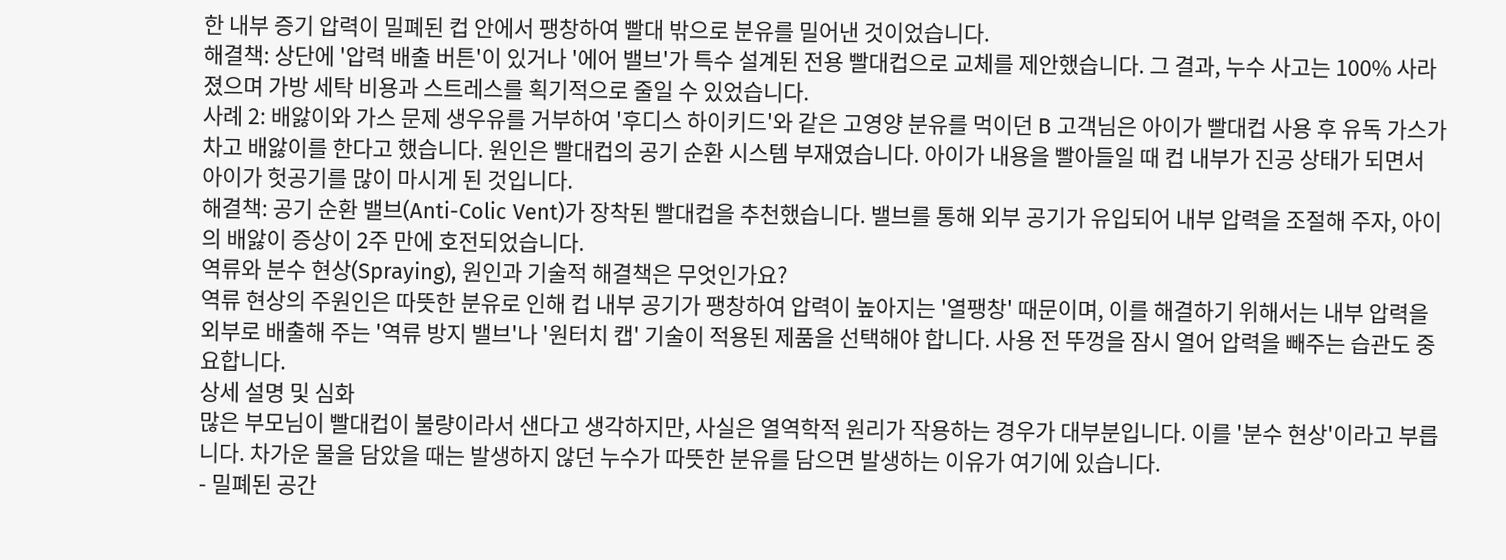한 내부 증기 압력이 밀폐된 컵 안에서 팽창하여 빨대 밖으로 분유를 밀어낸 것이었습니다.
해결책: 상단에 '압력 배출 버튼'이 있거나 '에어 밸브'가 특수 설계된 전용 빨대컵으로 교체를 제안했습니다. 그 결과, 누수 사고는 100% 사라졌으며 가방 세탁 비용과 스트레스를 획기적으로 줄일 수 있었습니다.
사례 2: 배앓이와 가스 문제 생우유를 거부하여 '후디스 하이키드'와 같은 고영양 분유를 먹이던 B 고객님은 아이가 빨대컵 사용 후 유독 가스가 차고 배앓이를 한다고 했습니다. 원인은 빨대컵의 공기 순환 시스템 부재였습니다. 아이가 내용을 빨아들일 때 컵 내부가 진공 상태가 되면서 아이가 헛공기를 많이 마시게 된 것입니다.
해결책: 공기 순환 밸브(Anti-Colic Vent)가 장착된 빨대컵을 추천했습니다. 밸브를 통해 외부 공기가 유입되어 내부 압력을 조절해 주자, 아이의 배앓이 증상이 2주 만에 호전되었습니다.
역류와 분수 현상(Spraying), 원인과 기술적 해결책은 무엇인가요?
역류 현상의 주원인은 따뜻한 분유로 인해 컵 내부 공기가 팽창하여 압력이 높아지는 '열팽창' 때문이며, 이를 해결하기 위해서는 내부 압력을 외부로 배출해 주는 '역류 방지 밸브'나 '원터치 캡' 기술이 적용된 제품을 선택해야 합니다. 사용 전 뚜껑을 잠시 열어 압력을 빼주는 습관도 중요합니다.
상세 설명 및 심화
많은 부모님이 빨대컵이 불량이라서 샌다고 생각하지만, 사실은 열역학적 원리가 작용하는 경우가 대부분입니다. 이를 '분수 현상'이라고 부릅니다. 차가운 물을 담았을 때는 발생하지 않던 누수가 따뜻한 분유를 담으면 발생하는 이유가 여기에 있습니다.
- 밀폐된 공간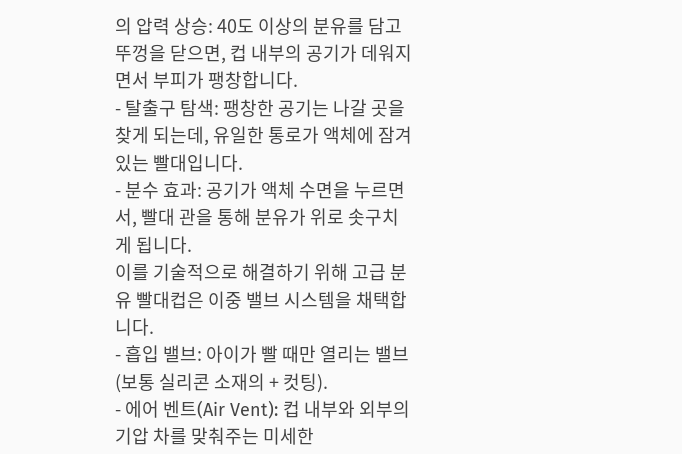의 압력 상승: 40도 이상의 분유를 담고 뚜껑을 닫으면, 컵 내부의 공기가 데워지면서 부피가 팽창합니다.
- 탈출구 탐색: 팽창한 공기는 나갈 곳을 찾게 되는데, 유일한 통로가 액체에 잠겨 있는 빨대입니다.
- 분수 효과: 공기가 액체 수면을 누르면서, 빨대 관을 통해 분유가 위로 솟구치게 됩니다.
이를 기술적으로 해결하기 위해 고급 분유 빨대컵은 이중 밸브 시스템을 채택합니다.
- 흡입 밸브: 아이가 빨 때만 열리는 밸브 (보통 실리콘 소재의 + 컷팅).
- 에어 벤트(Air Vent): 컵 내부와 외부의 기압 차를 맞춰주는 미세한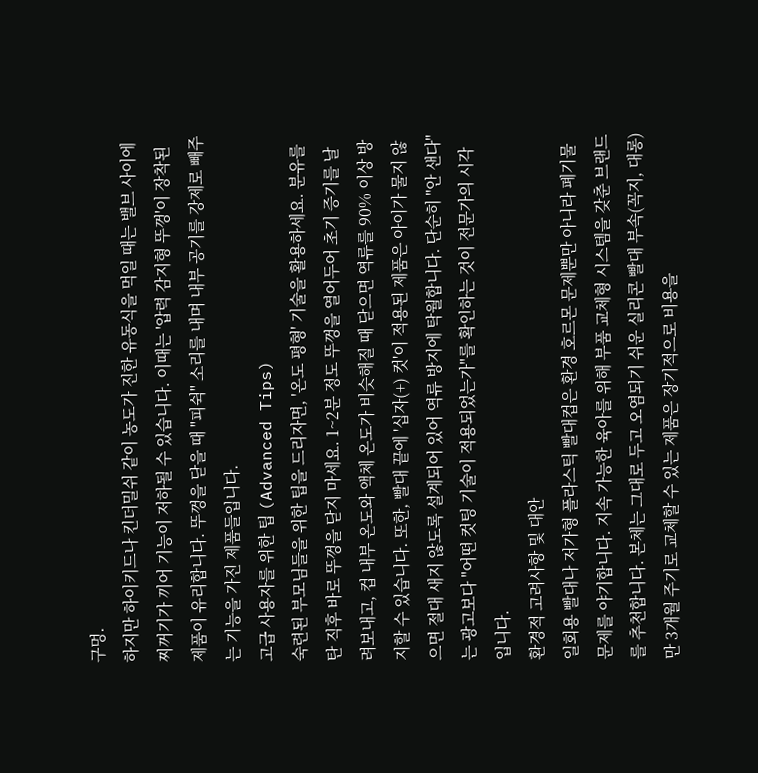구멍.
하지만 하이키드나 킨더밀쉬 같이 농도가 진한 유동식을 먹일 때는 밸브 사이에 찌꺼기가 끼어 기능이 저하될 수 있습니다. 이때는 '압력 감지형 뚜껑'이 장착된 제품이 유리합니다. 뚜껑을 닫을 때 "피쉭" 소리를 내며 내부 공기를 강제로 빼주는 기능을 가진 제품들입니다.
고급 사용자를 위한 팁 (Advanced Tips)
숙련된 부모님들을 위한 팁을 드리자면, '온도 평형' 기술을 활용하세요. 분유를 탄 직후 바로 뚜껑을 닫지 마세요. 1~2분 정도 뚜껑을 열어두어 초기 증기를 날려보내고, 컵 내부 온도와 액체 온도가 비슷해질 때 닫으면 역류를 90% 이상 방지할 수 있습니다. 또한, 빨대 끝에 '십자(+) 컷'이 적용된 제품은 아이가 물지 않으면 절대 새지 않도록 설계되어 있어 역류 방지에 탁월합니다. 단순히 "안 샌다"는 광고보다 "어떤 컷팅 기술이 적용되었는가"를 확인하는 것이 전문가의 시각입니다.
환경적 고려사항 및 대안
일회용 빨대나 저가형 플라스틱 빨대컵은 환경 호르몬 문제뿐만 아니라 폐기물 문제를 야기합니다. 지속 가능한 육아를 위해 부품 교체형 시스템을 갖춘 브랜드를 추천합니다. 본체는 그대로 두고 오염되기 쉬운 실리콘 빨대 부속(꼭지, 대롱)만 3개월 주기로 교체할 수 있는 제품은 장기적으로 비용을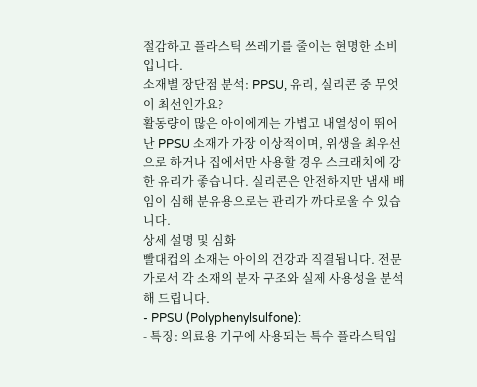절감하고 플라스틱 쓰레기를 줄이는 현명한 소비입니다.
소재별 장단점 분석: PPSU, 유리, 실리콘 중 무엇이 최선인가요?
활동량이 많은 아이에게는 가볍고 내열성이 뛰어난 PPSU 소재가 가장 이상적이며, 위생을 최우선으로 하거나 집에서만 사용할 경우 스크래치에 강한 유리가 좋습니다. 실리콘은 안전하지만 냄새 배임이 심해 분유용으로는 관리가 까다로울 수 있습니다.
상세 설명 및 심화
빨대컵의 소재는 아이의 건강과 직결됩니다. 전문가로서 각 소재의 분자 구조와 실제 사용성을 분석해 드립니다.
- PPSU (Polyphenylsulfone):
- 특징: 의료용 기구에 사용되는 특수 플라스틱입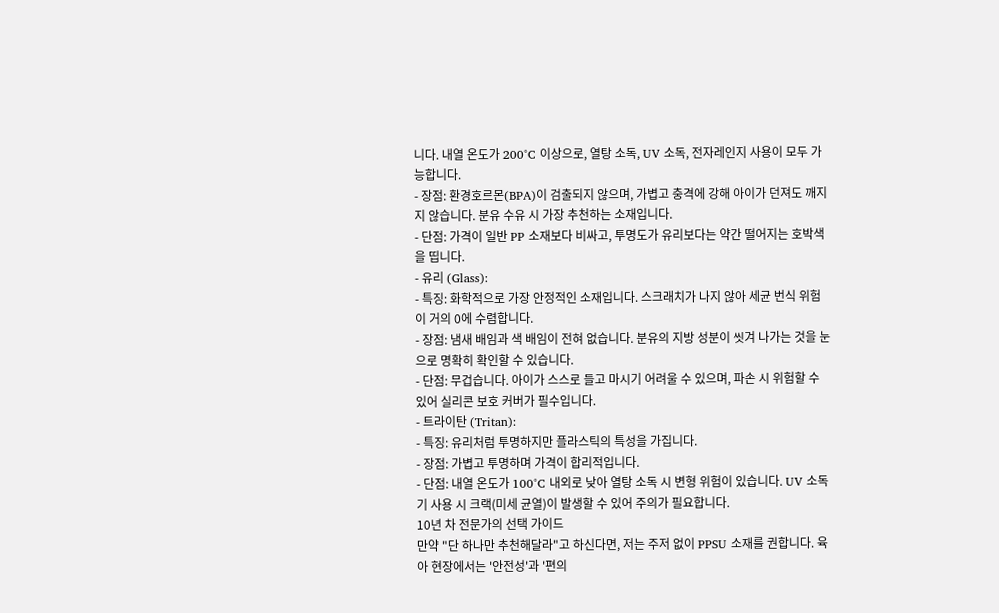니다. 내열 온도가 200°C 이상으로, 열탕 소독, UV 소독, 전자레인지 사용이 모두 가능합니다.
- 장점: 환경호르몬(BPA)이 검출되지 않으며, 가볍고 충격에 강해 아이가 던져도 깨지지 않습니다. 분유 수유 시 가장 추천하는 소재입니다.
- 단점: 가격이 일반 PP 소재보다 비싸고, 투명도가 유리보다는 약간 떨어지는 호박색을 띱니다.
- 유리 (Glass):
- 특징: 화학적으로 가장 안정적인 소재입니다. 스크래치가 나지 않아 세균 번식 위험이 거의 0에 수렴합니다.
- 장점: 냄새 배임과 색 배임이 전혀 없습니다. 분유의 지방 성분이 씻겨 나가는 것을 눈으로 명확히 확인할 수 있습니다.
- 단점: 무겁습니다. 아이가 스스로 들고 마시기 어려울 수 있으며, 파손 시 위험할 수 있어 실리콘 보호 커버가 필수입니다.
- 트라이탄 (Tritan):
- 특징: 유리처럼 투명하지만 플라스틱의 특성을 가집니다.
- 장점: 가볍고 투명하며 가격이 합리적입니다.
- 단점: 내열 온도가 100°C 내외로 낮아 열탕 소독 시 변형 위험이 있습니다. UV 소독기 사용 시 크랙(미세 균열)이 발생할 수 있어 주의가 필요합니다.
10년 차 전문가의 선택 가이드
만약 "단 하나만 추천해달라"고 하신다면, 저는 주저 없이 PPSU 소재를 권합니다. 육아 현장에서는 '안전성'과 '편의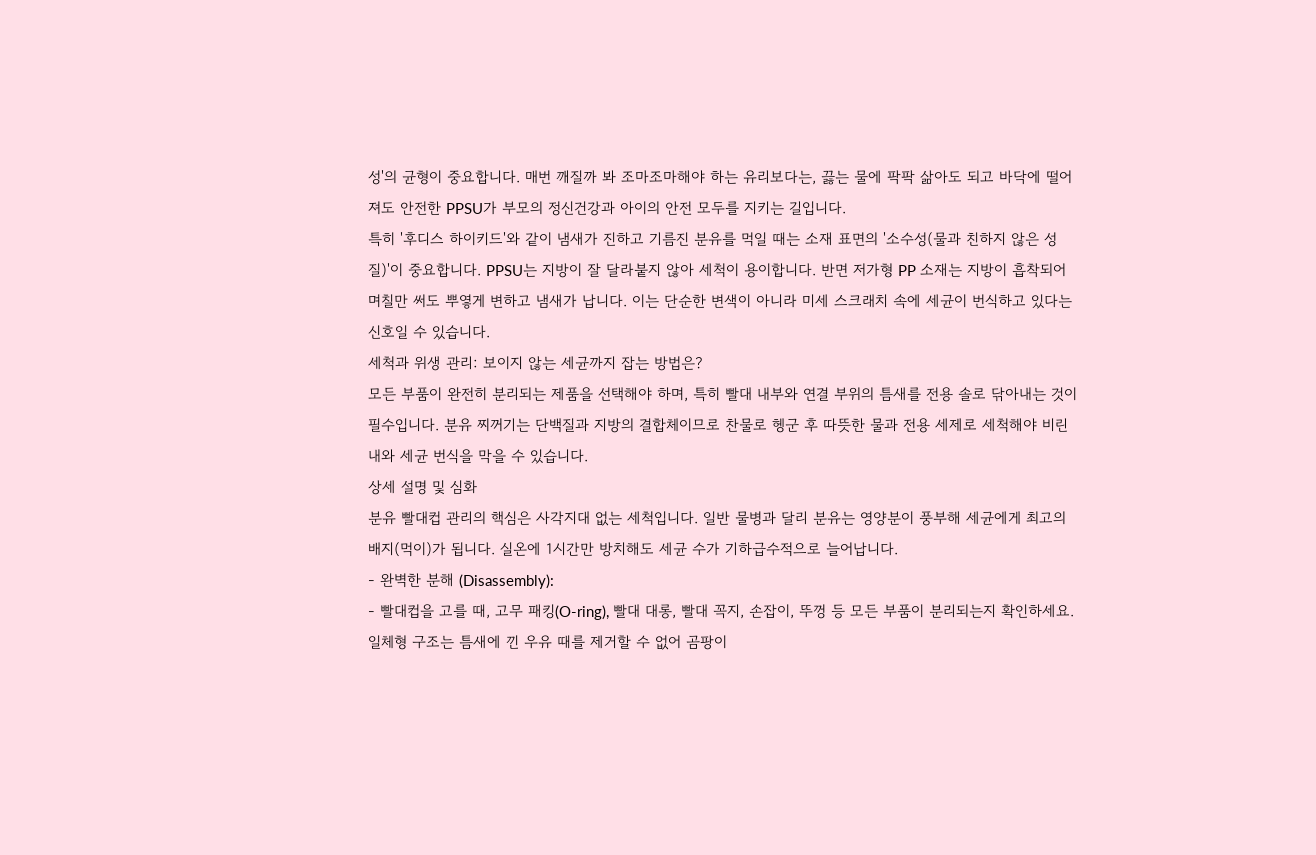성'의 균형이 중요합니다. 매번 깨질까 봐 조마조마해야 하는 유리보다는, 끓는 물에 팍팍 삶아도 되고 바닥에 떨어져도 안전한 PPSU가 부모의 정신건강과 아이의 안전 모두를 지키는 길입니다.
특히 '후디스 하이키드'와 같이 냄새가 진하고 기름진 분유를 먹일 때는 소재 표면의 '소수성(물과 친하지 않은 성질)'이 중요합니다. PPSU는 지방이 잘 달라붙지 않아 세척이 용이합니다. 반면 저가형 PP 소재는 지방이 흡착되어 며칠만 써도 뿌옇게 변하고 냄새가 납니다. 이는 단순한 변색이 아니라 미세 스크래치 속에 세균이 번식하고 있다는 신호일 수 있습니다.
세척과 위생 관리: 보이지 않는 세균까지 잡는 방법은?
모든 부품이 완전히 분리되는 제품을 선택해야 하며, 특히 빨대 내부와 연결 부위의 틈새를 전용 솔로 닦아내는 것이 필수입니다. 분유 찌꺼기는 단백질과 지방의 결합체이므로 찬물로 헹군 후 따뜻한 물과 전용 세제로 세척해야 비린내와 세균 번식을 막을 수 있습니다.
상세 설명 및 심화
분유 빨대컵 관리의 핵심은 사각지대 없는 세척입니다. 일반 물병과 달리 분유는 영양분이 풍부해 세균에게 최고의 배지(먹이)가 됩니다. 실온에 1시간만 방치해도 세균 수가 기하급수적으로 늘어납니다.
- 완벽한 분해 (Disassembly):
- 빨대컵을 고를 때, 고무 패킹(O-ring), 빨대 대롱, 빨대 꼭지, 손잡이, 뚜껑 등 모든 부품이 분리되는지 확인하세요. 일체형 구조는 틈새에 낀 우유 때를 제거할 수 없어 곰팡이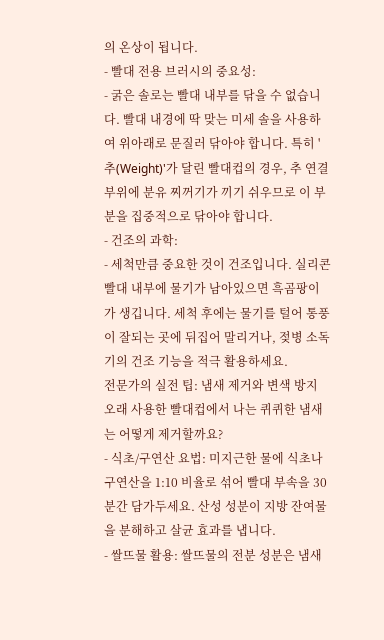의 온상이 됩니다.
- 빨대 전용 브러시의 중요성:
- 굵은 솔로는 빨대 내부를 닦을 수 없습니다. 빨대 내경에 딱 맞는 미세 솔을 사용하여 위아래로 문질러 닦아야 합니다. 특히 '추(Weight)'가 달린 빨대컵의 경우, 추 연결 부위에 분유 찌꺼기가 끼기 쉬우므로 이 부분을 집중적으로 닦아야 합니다.
- 건조의 과학:
- 세척만큼 중요한 것이 건조입니다. 실리콘 빨대 내부에 물기가 남아있으면 흑곰팡이가 생깁니다. 세척 후에는 물기를 털어 통풍이 잘되는 곳에 뒤집어 말리거나, 젖병 소독기의 건조 기능을 적극 활용하세요.
전문가의 실전 팁: 냄새 제거와 변색 방지
오래 사용한 빨대컵에서 나는 퀴퀴한 냄새는 어떻게 제거할까요?
- 식초/구연산 요법: 미지근한 물에 식초나 구연산을 1:10 비율로 섞어 빨대 부속을 30분간 담가두세요. 산성 성분이 지방 잔여물을 분해하고 살균 효과를 냅니다.
- 쌀뜨물 활용: 쌀뜨물의 전분 성분은 냄새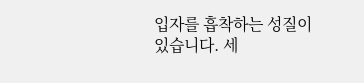입자를 흡착하는 성질이 있습니다. 세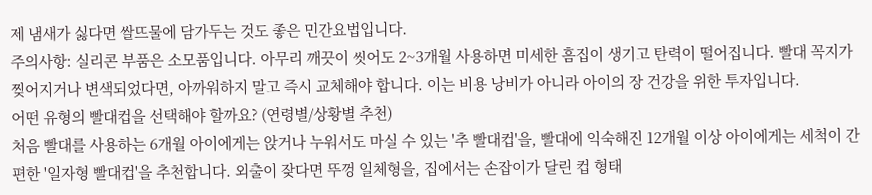제 냄새가 싫다면 쌀뜨물에 담가두는 것도 좋은 민간요법입니다.
주의사항: 실리콘 부품은 소모품입니다. 아무리 깨끗이 씻어도 2~3개월 사용하면 미세한 흠집이 생기고 탄력이 떨어집니다. 빨대 꼭지가 찢어지거나 변색되었다면, 아까워하지 말고 즉시 교체해야 합니다. 이는 비용 낭비가 아니라 아이의 장 건강을 위한 투자입니다.
어떤 유형의 빨대컵을 선택해야 할까요? (연령별/상황별 추천)
처음 빨대를 사용하는 6개월 아이에게는 앉거나 누워서도 마실 수 있는 '추 빨대컵'을, 빨대에 익숙해진 12개월 이상 아이에게는 세척이 간편한 '일자형 빨대컵'을 추천합니다. 외출이 잦다면 뚜껑 일체형을, 집에서는 손잡이가 달린 컵 형태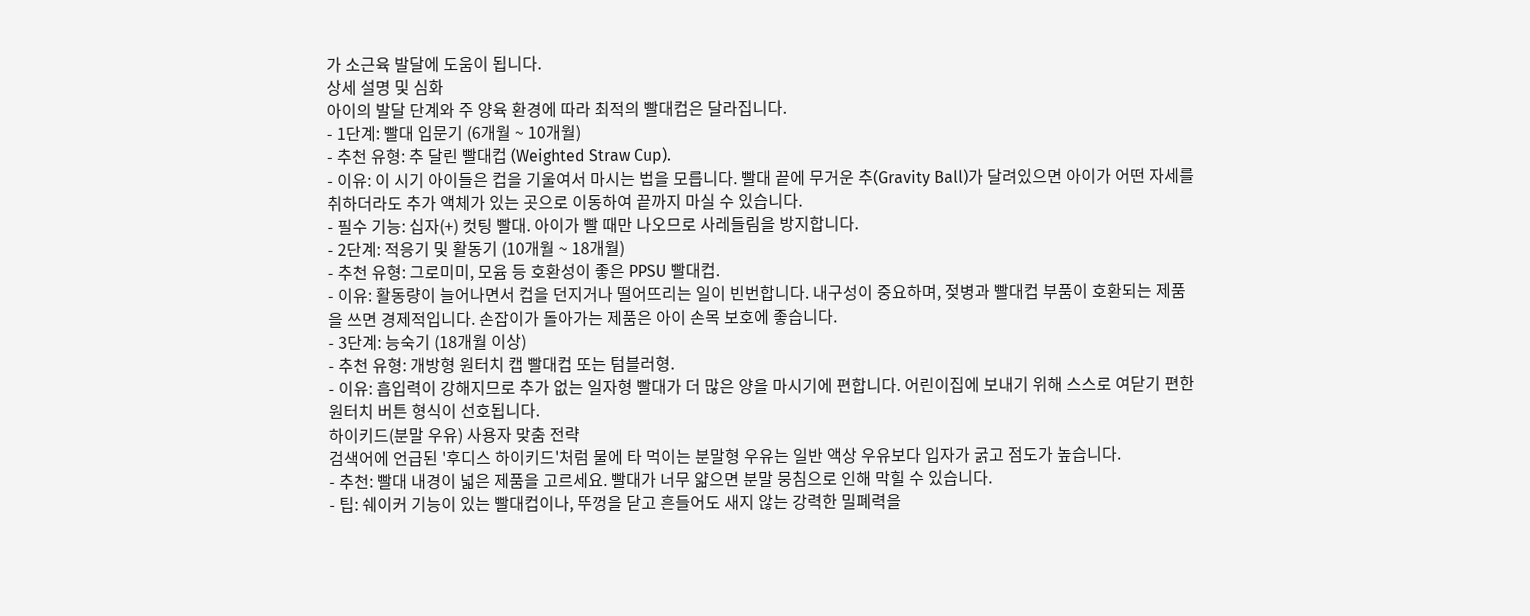가 소근육 발달에 도움이 됩니다.
상세 설명 및 심화
아이의 발달 단계와 주 양육 환경에 따라 최적의 빨대컵은 달라집니다.
- 1단계: 빨대 입문기 (6개월 ~ 10개월)
- 추천 유형: 추 달린 빨대컵 (Weighted Straw Cup).
- 이유: 이 시기 아이들은 컵을 기울여서 마시는 법을 모릅니다. 빨대 끝에 무거운 추(Gravity Ball)가 달려있으면 아이가 어떤 자세를 취하더라도 추가 액체가 있는 곳으로 이동하여 끝까지 마실 수 있습니다.
- 필수 기능: 십자(+) 컷팅 빨대. 아이가 빨 때만 나오므로 사레들림을 방지합니다.
- 2단계: 적응기 및 활동기 (10개월 ~ 18개월)
- 추천 유형: 그로미미, 모윰 등 호환성이 좋은 PPSU 빨대컵.
- 이유: 활동량이 늘어나면서 컵을 던지거나 떨어뜨리는 일이 빈번합니다. 내구성이 중요하며, 젖병과 빨대컵 부품이 호환되는 제품을 쓰면 경제적입니다. 손잡이가 돌아가는 제품은 아이 손목 보호에 좋습니다.
- 3단계: 능숙기 (18개월 이상)
- 추천 유형: 개방형 원터치 캡 빨대컵 또는 텀블러형.
- 이유: 흡입력이 강해지므로 추가 없는 일자형 빨대가 더 많은 양을 마시기에 편합니다. 어린이집에 보내기 위해 스스로 여닫기 편한 원터치 버튼 형식이 선호됩니다.
하이키드(분말 우유) 사용자 맞춤 전략
검색어에 언급된 '후디스 하이키드'처럼 물에 타 먹이는 분말형 우유는 일반 액상 우유보다 입자가 굵고 점도가 높습니다.
- 추천: 빨대 내경이 넓은 제품을 고르세요. 빨대가 너무 얇으면 분말 뭉침으로 인해 막힐 수 있습니다.
- 팁: 쉐이커 기능이 있는 빨대컵이나, 뚜껑을 닫고 흔들어도 새지 않는 강력한 밀폐력을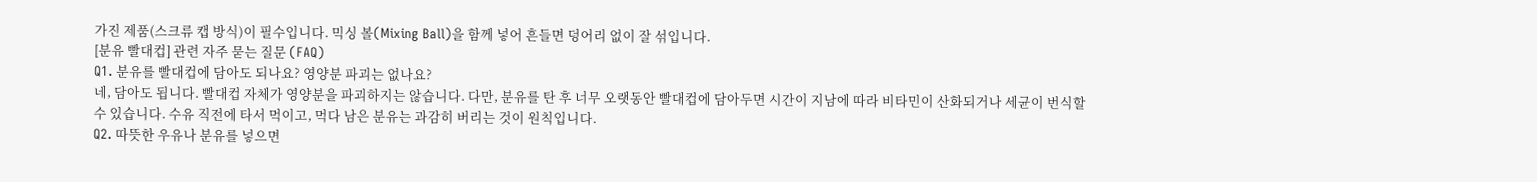가진 제품(스크류 캡 방식)이 필수입니다. 믹싱 볼(Mixing Ball)을 함께 넣어 흔들면 덩어리 없이 잘 섞입니다.
[분유 빨대컵] 관련 자주 묻는 질문 (FAQ)
Q1. 분유를 빨대컵에 담아도 되나요? 영양분 파괴는 없나요?
네, 담아도 됩니다. 빨대컵 자체가 영양분을 파괴하지는 않습니다. 다만, 분유를 탄 후 너무 오랫동안 빨대컵에 담아두면 시간이 지남에 따라 비타민이 산화되거나 세균이 번식할 수 있습니다. 수유 직전에 타서 먹이고, 먹다 남은 분유는 과감히 버리는 것이 원칙입니다.
Q2. 따뜻한 우유나 분유를 넣으면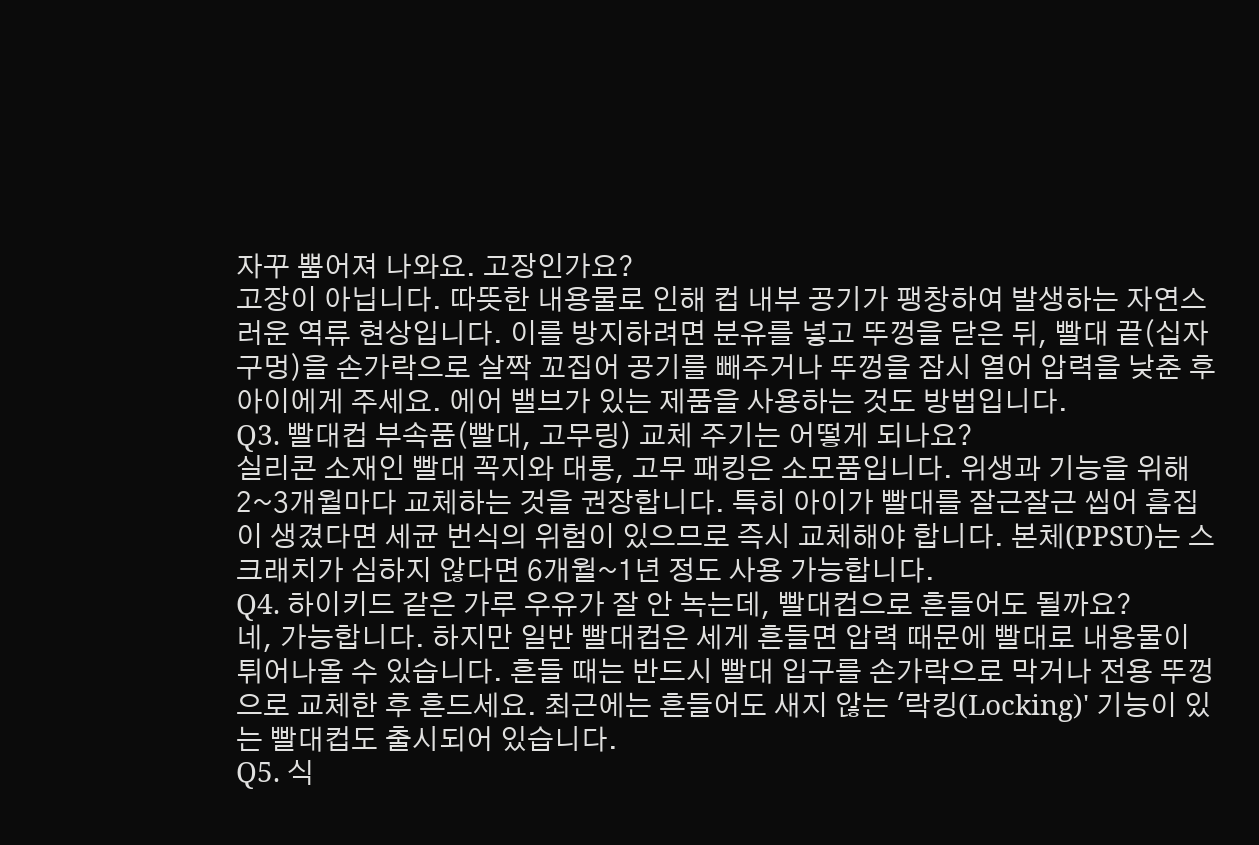자꾸 뿜어져 나와요. 고장인가요?
고장이 아닙니다. 따뜻한 내용물로 인해 컵 내부 공기가 팽창하여 발생하는 자연스러운 역류 현상입니다. 이를 방지하려면 분유를 넣고 뚜껑을 닫은 뒤, 빨대 끝(십자 구멍)을 손가락으로 살짝 꼬집어 공기를 빼주거나 뚜껑을 잠시 열어 압력을 낮춘 후 아이에게 주세요. 에어 밸브가 있는 제품을 사용하는 것도 방법입니다.
Q3. 빨대컵 부속품(빨대, 고무링) 교체 주기는 어떻게 되나요?
실리콘 소재인 빨대 꼭지와 대롱, 고무 패킹은 소모품입니다. 위생과 기능을 위해 2~3개월마다 교체하는 것을 권장합니다. 특히 아이가 빨대를 잘근잘근 씹어 흠집이 생겼다면 세균 번식의 위험이 있으므로 즉시 교체해야 합니다. 본체(PPSU)는 스크래치가 심하지 않다면 6개월~1년 정도 사용 가능합니다.
Q4. 하이키드 같은 가루 우유가 잘 안 녹는데, 빨대컵으로 흔들어도 될까요?
네, 가능합니다. 하지만 일반 빨대컵은 세게 흔들면 압력 때문에 빨대로 내용물이 튀어나올 수 있습니다. 흔들 때는 반드시 빨대 입구를 손가락으로 막거나 전용 뚜껑으로 교체한 후 흔드세요. 최근에는 흔들어도 새지 않는 '락킹(Locking)' 기능이 있는 빨대컵도 출시되어 있습니다.
Q5. 식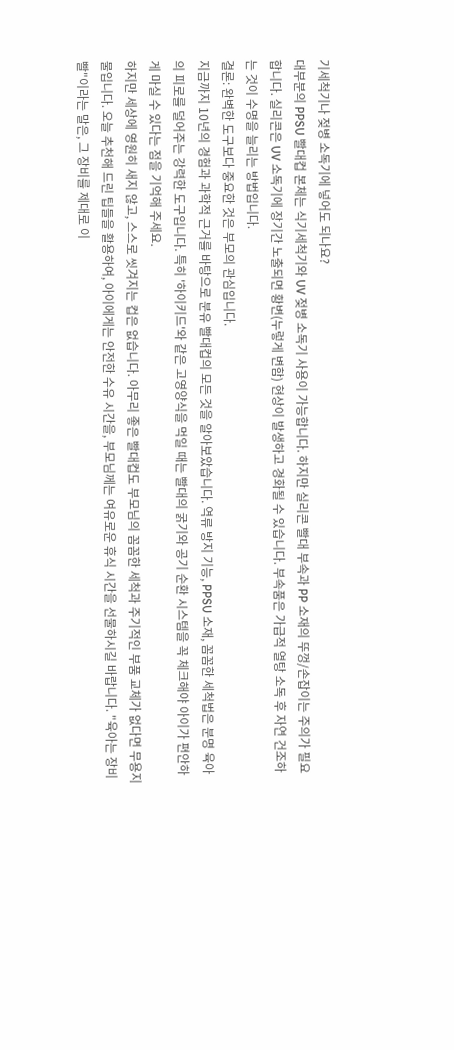기세척기나 젖병 소독기에 넣어도 되나요?
대부분의 PPSU 빨대컵 본체는 식기세척기와 UV 젖병 소독기 사용이 가능합니다. 하지만 실리콘 빨대 부속과 PP 소재의 뚜껑/손잡이는 주의가 필요합니다. 실리콘은 UV 소독기에 장기간 노출되면 황변(누렇게 변함) 현상이 발생하고 경화될 수 있습니다. 부속품은 가급적 열탕 소독 후 자연 건조하는 것이 수명을 늘리는 방법입니다.
결론: 완벽한 도구보다 중요한 것은 부모의 관심입니다.
지금까지 10년의 경험과 과학적 근거를 바탕으로 분유 빨대컵의 모든 것을 알아보았습니다. 역류 방지 기능, PPSU 소재, 꼼꼼한 세척법은 분명 육아의 피로를 덜어주는 강력한 도구입니다. 특히 '하이키드'와 같은 고영양식을 먹일 때는 빨대의 굵기와 공기 순환 시스템을 꼭 체크해야 아이가 편안하게 마실 수 있다는 점을 기억해 주세요.
하지만 세상에 영원히 새지 않고, 스스로 씻겨지는 컵은 없습니다. 아무리 좋은 빨대컵도 부모님의 꼼꼼한 세척과 주기적인 부품 교체가 없다면 무용지물입니다. 오늘 추천해 드린 팁들을 활용하여, 아이에게는 안전한 수유 시간을, 부모님께는 여유로운 휴식 시간을 선물하시길 바랍니다. "육아는 장비 빨"이라는 말은, 그 장비를 제대로 이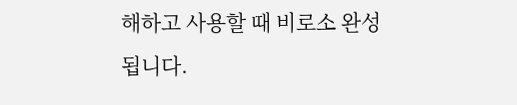해하고 사용할 때 비로소 완성됩니다.